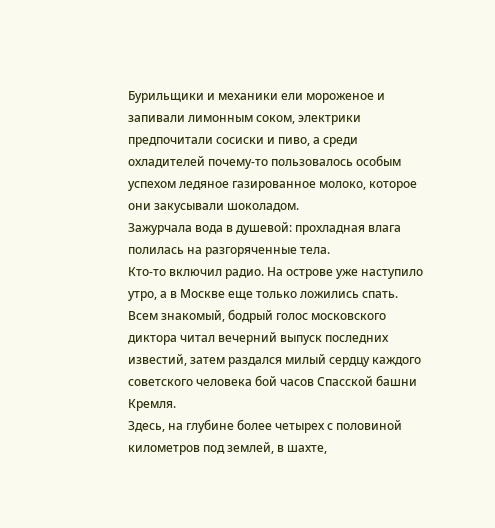Бурильщики и механики ели мороженое и запивали лимонным соком, электрики предпочитали сосиски и пиво, а среди охладителей почему-то пользовалось особым успехом ледяное газированное молоко, которое они закусывали шоколадом.
Зажурчала вода в душевой: прохладная влага полилась на разгоряченные тела.
Кто-то включил радио. На острове уже наступило утро, а в Москве еще только ложились спать. Всем знакомый, бодрый голос московского диктора читал вечерний выпуск последних известий, затем раздался милый сердцу каждого советского человека бой часов Спасской башни Кремля.
Здесь, на глубине более четырех с половиной километров под землей, в шахте,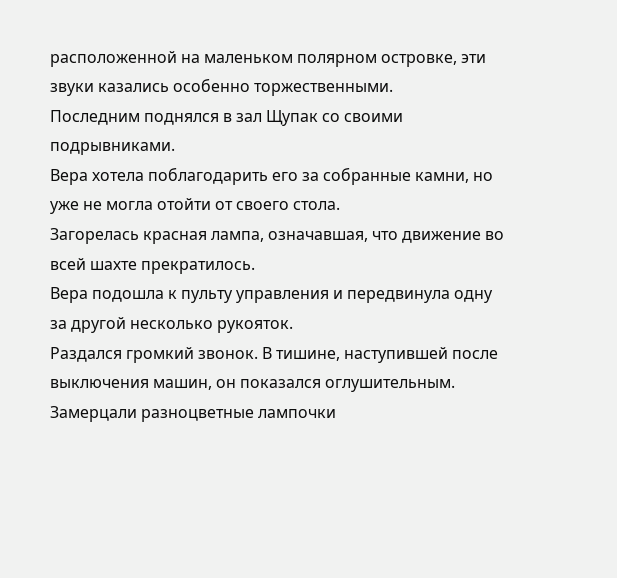расположенной на маленьком полярном островке, эти звуки казались особенно торжественными.
Последним поднялся в зал Щупак со своими подрывниками.
Вера хотела поблагодарить его за собранные камни, но уже не могла отойти от своего стола.
Загорелась красная лампа, означавшая, что движение во всей шахте прекратилось.
Вера подошла к пульту управления и передвинула одну за другой несколько рукояток.
Раздался громкий звонок. В тишине, наступившей после выключения машин, он показался оглушительным.
Замерцали разноцветные лампочки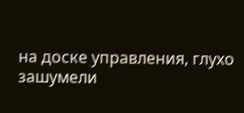на доске управления, глухо зашумели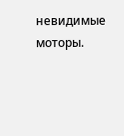невидимые моторы.